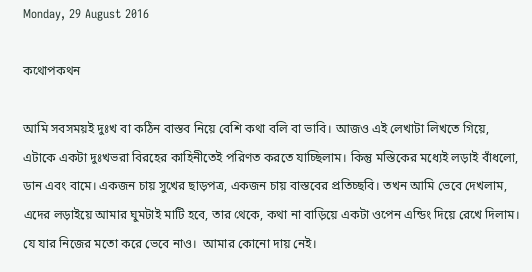Monday, 29 August 2016

কথোপকথন

আমি সবসময়ই দুঃখ বা কঠিন বাস্তব নিয়ে বেশি কথা বলি বা ভাবি। আজও এই লেখাটা লিখতে গিয়ে, এটাকে একটা দুঃখভরা বিরহের কাহিনীতেই পরিণত করতে যাচ্ছিলাম। কিন্তু মস্তিকের মধ্যেই লড়াই বাঁধলো, ডান এবং বামে। একজন চায় সুখের ছাড়পত্র, একজন চায় বাস্তবের প্রতিচ্ছবি। তখন আমি ভেবে দেখলাম, এদের লড়াইয়ে আমার ঘুমটাই মাটি হবে, তার থেকে, কথা না বাড়িয়ে একটা ওপেন এন্ডিং দিয়ে রেখে দিলাম। যে যার নিজের মতো করে ভেবে নাও।  আমার কোনো দায় নেই।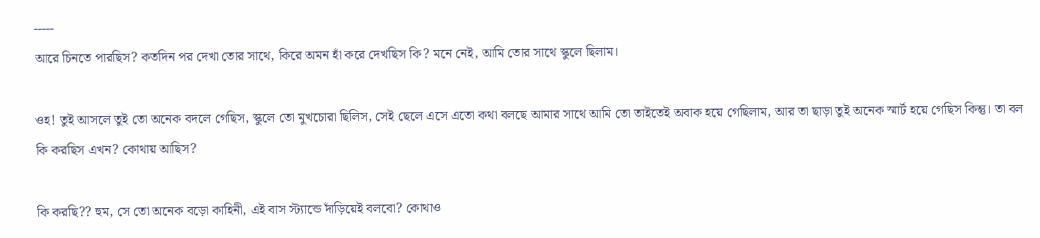-----
আরে চিনতে পারছিস? কতদিন পর দেখা তোর সাথে, কিরে অমন হাঁ করে দেখছিস কি? মনে নেই, আমি তোর সাথে স্কুলে ছিলাম।

ওহ! তুই আসলে তুই তো অনেক বদলে গেছিস, স্কুলে তো মুখচোরা ছিলিস, সেই ছেলে এসে এতো কথা বলছে আমার সাথে আমি তো তাইতেই অবাক হয়ে গেছিলাম, আর তা ছাড়া তুই অনেক স্মার্ট হয়ে গেছিস কিন্তু। তা বল কি করছিস এখন? কোথায় আছিস?

কি করছি?? হুম, সে তো অনেক বড়ো কাহিনী, এই বাস স্ট্যান্ডে দাঁড়িয়েই বলবো? কোথাও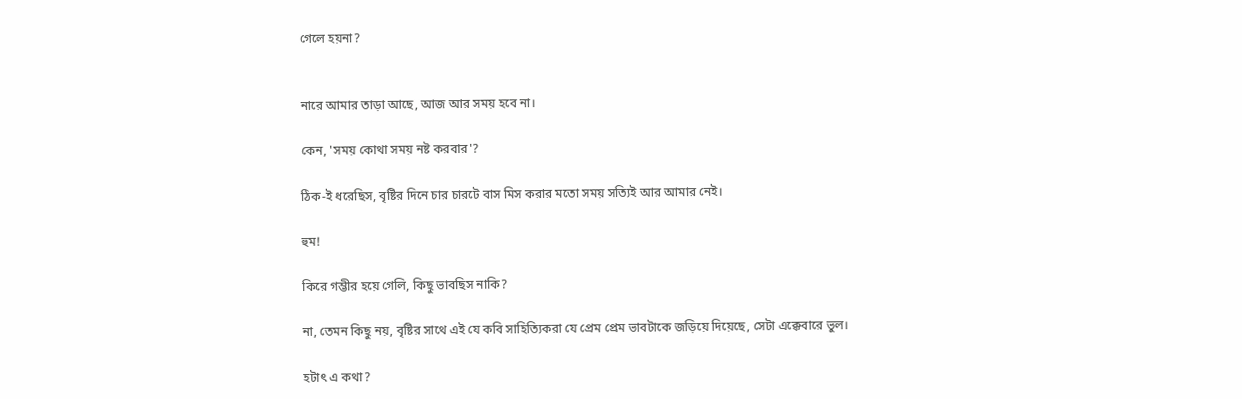গেলে হয়না?


নারে আমার তাড়া আছে, আজ আর সময় হবে না।

কেন, 'সময় কোথা সময় নষ্ট করবার'?

ঠিক-ই ধরেছিস, বৃষ্টির দিনে চার চারটে বাস মিস করার মতো সময় সত্যিই আর আমার নেই।

হুম!

কিরে গম্ভীর হয়ে গেলি, কিছু ভাবছিস নাকি?

না, তেমন কিছু নয়, বৃষ্টির সাথে এই যে কবি সাহিত্যিকরা যে প্রেম প্রেম ভাবটাকে জড়িয়ে দিয়েছে, সেটা এক্কেবারে ভুল।

হটাৎ এ কথা?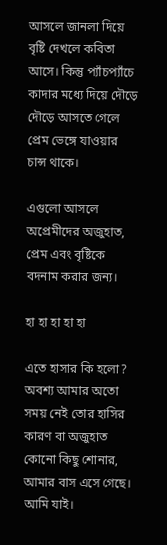আসলে জানলা দিয়ে বৃষ্টি দেখলে কবিতা আসে। কিন্তু প্যাঁচপ্যাঁচে কাদার মধ্যে দিয়ে দৌড়ে দৌড়ে আসতে গেলে প্রেম ভেঙ্গে যাওয়ার চান্স থাকে।

এগুলো আসলে অপ্রেমীদের অজুহাত, প্রেম এবং বৃষ্টিকে বদনাম করার জন্য।

হা হা হা হা হা

এতে হাসার কি হলো? অবশ্য আমার অতো সময় নেই তোর হাসির কারণ বা অজুহাত কোনো কিছু শোনার, আমার বাস এসে গেছে। আমি যাই।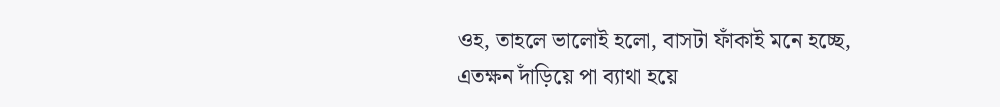ওহ, তাহলে ভালোই হলো, বাসটা ফাঁকাই মনে হচ্ছে, এতক্ষন দাঁড়িয়ে পা ব্যাথা হয়ে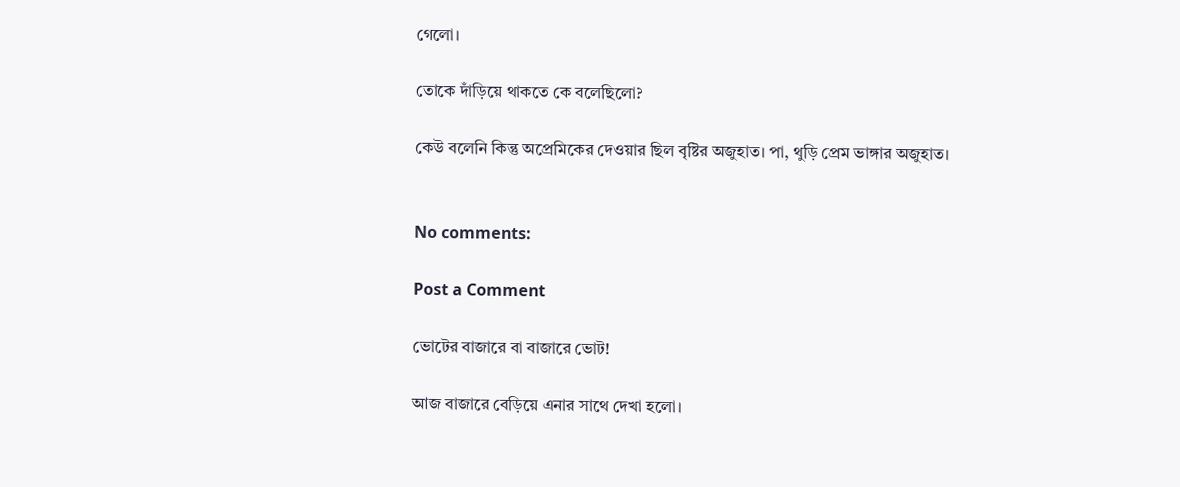গেলো।

তোকে দাঁড়িয়ে থাকতে কে বলেছিলো?

কেউ বলেনি কিন্তু অপ্রেমিকের দেওয়ার ছিল বৃষ্টির অজুহাত। পা, থুড়ি প্রেম ভাঙ্গার অজুহাত।


No comments:

Post a Comment

ভোটের বাজারে বা বাজারে ভোট!

আজ বাজারে বেড়িয়ে এনার সাথে দেখা হলো।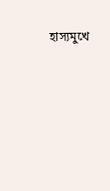হাস্যমুখে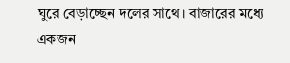ঘুরে বেড়াচ্ছেন দলের সাথে। বাজারের মধ্যে একজন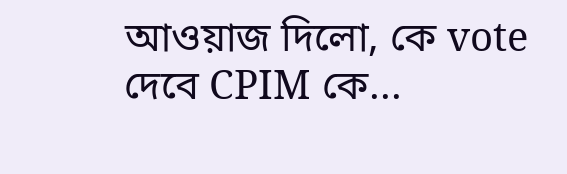আওয়াজ দিলো, কে vote দেবে CPIM কে...